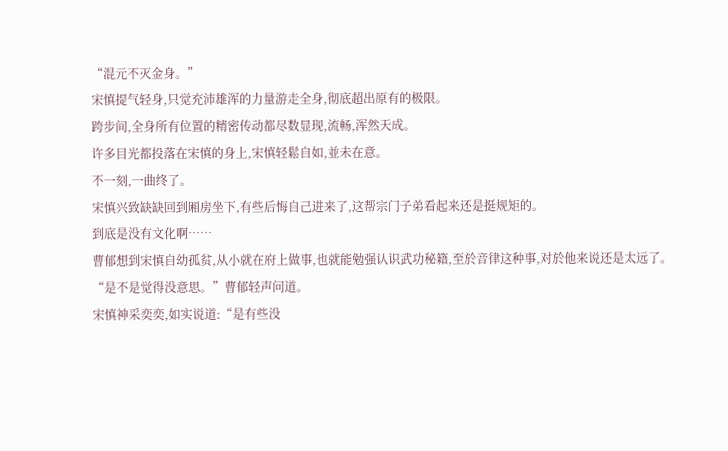“混元不灭金身。”
宋慎提气轻身,只觉充沛雄浑的力量游走全身,彻底超出原有的极限。
跨步间,全身所有位置的精密传动都尽数显现,流畅,浑然天成。
许多目光都投落在宋慎的身上,宋慎轻鬆自如,並未在意。
不一刻,一曲终了。
宋慎兴致缺缺回到厢房坐下,有些后悔自己进来了,这帮宗门子弟看起来还是挺规矩的。
到底是没有文化啊……
曹郁想到宋慎自幼孤贫,从小就在府上做事,也就能勉强认识武功秘籍,至於音律这种事,对於他来说还是太远了。
“是不是觉得没意思。”曹郁轻声问道。
宋慎神采奕奕,如实说道:“是有些没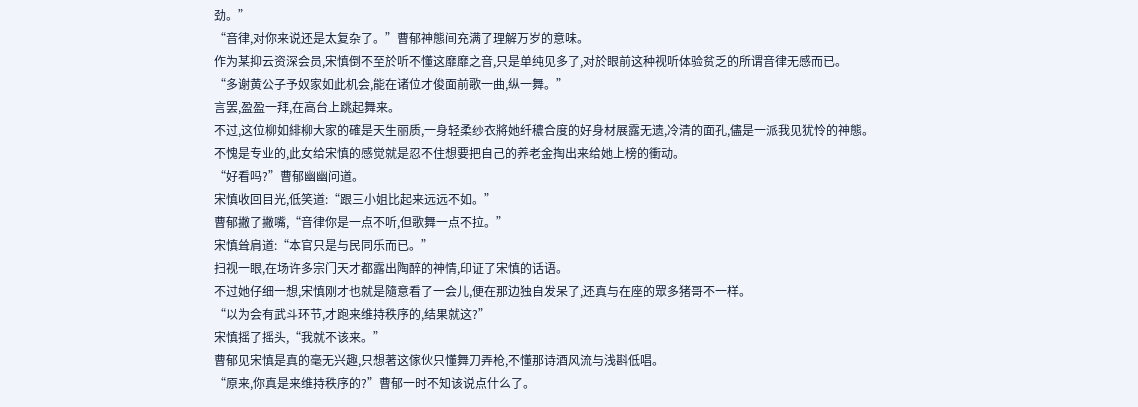劲。”
“音律,对你来说还是太复杂了。”曹郁神態间充满了理解万岁的意味。
作为某抑云资深会员,宋慎倒不至於听不懂这靡靡之音,只是单纯见多了,对於眼前这种视听体验贫乏的所谓音律无感而已。
“多谢黄公子予奴家如此机会,能在诸位才俊面前歌一曲,纵一舞。”
言罢,盈盈一拜,在高台上跳起舞来。
不过,这位柳如緋柳大家的確是天生丽质,一身轻柔纱衣將她纤穠合度的好身材展露无遗,冷清的面孔,儘是一派我见犹怜的神態。
不愧是专业的,此女给宋慎的感觉就是忍不住想要把自己的养老金掏出来给她上榜的衝动。
“好看吗?”曹郁幽幽问道。
宋慎收回目光,低笑道:“跟三小姐比起来远远不如。”
曹郁撇了撇嘴,“音律你是一点不听,但歌舞一点不拉。”
宋慎耸肩道:“本官只是与民同乐而已。”
扫视一眼,在场许多宗门天才都露出陶醉的神情,印证了宋慎的话语。
不过她仔细一想,宋慎刚才也就是隨意看了一会儿,便在那边独自发呆了,还真与在座的眾多猪哥不一样。
“以为会有武斗环节,才跑来维持秩序的,结果就这?”
宋慎摇了摇头,“我就不该来。”
曹郁见宋慎是真的毫无兴趣,只想著这傢伙只懂舞刀弄枪,不懂那诗酒风流与浅斟低唱。
“原来,你真是来维持秩序的?”曹郁一时不知该说点什么了。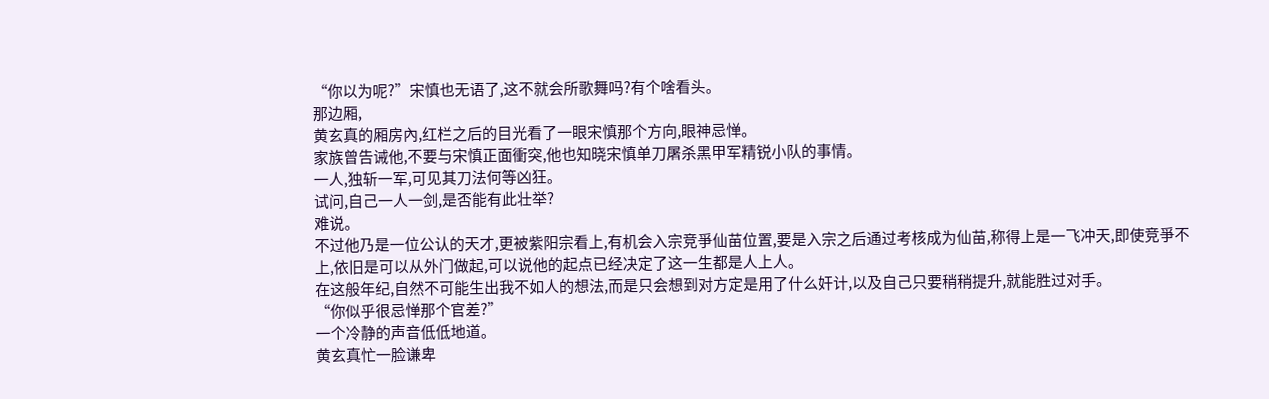“你以为呢?”宋慎也无语了,这不就会所歌舞吗?有个啥看头。
那边厢,
黄玄真的厢房內,红栏之后的目光看了一眼宋慎那个方向,眼神忌惮。
家族曾告诫他,不要与宋慎正面衝突,他也知晓宋慎单刀屠杀黑甲军精锐小队的事情。
一人,独斩一军,可见其刀法何等凶狂。
试问,自己一人一剑,是否能有此壮举?
难说。
不过他乃是一位公认的天才,更被紫阳宗看上,有机会入宗竞爭仙苗位置,要是入宗之后通过考核成为仙苗,称得上是一飞冲天,即使竞爭不上,依旧是可以从外门做起,可以说他的起点已经决定了这一生都是人上人。
在这般年纪,自然不可能生出我不如人的想法,而是只会想到对方定是用了什么奸计,以及自己只要稍稍提升,就能胜过对手。
“你似乎很忌惮那个官差?”
一个冷静的声音低低地道。
黄玄真忙一脸谦卑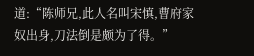道:“陈师兄,此人名叫宋慎,曹府家奴出身,刀法倒是颇为了得。”